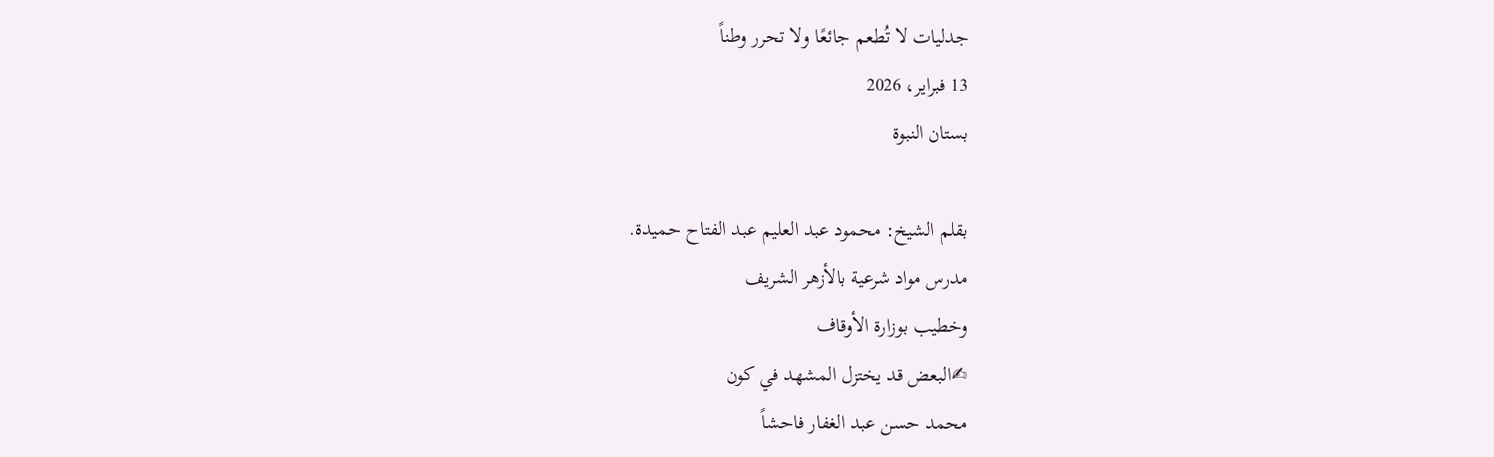جدليات لا تُطعم جائعًا ولا تحرر وطناً
13 فبراير، 2026
بستان النبوة

بقلم الشيخ: محمود عبد العليم عبد الفتاح حميدة.
مدرس مواد شرعية بالأزهر الشريف
وخطيب بوزارة الأوقاف
✍البعض قد يختزل المشهد في كون
محمد حسن عبد الغفار فاحشاً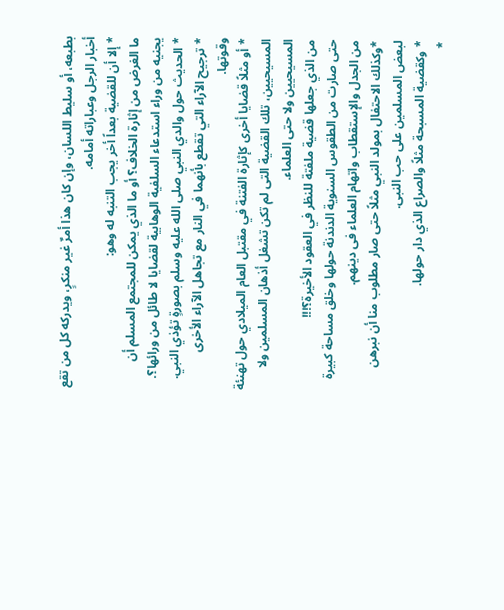بطبعه، أو سليط اللسان، وإن كان هذا أمرٌ غير منكرٍ، ويدركه كل من تقع أخبار الرجل وعباراته أمامه.
* إلا أن للقضية بعداً أخر يجب التنبه له وهو:
ما الغرض من إثارة الخلاف؟ أو ما الذي يمكن للمجتمع المسلم أن يجنيه من وراء استدعاء السلفية الوهابية لقضايا لا طائل من ورائها؟.
* الحديث حول والدي النبي صلى الله عليه وسلم بصورةٍ تؤذي النبي.
* ترجيح الآراء التي تقطع بأنهما في النار مع تجاهل الآراء الأخرى وقوتها.
* أو مثلاً قضايا أخرى كإثارة الفتنة في مقتبل العام الميلادي حول تهنئة المسيحيين، تلك القضية التى لم تكن تشغل أذهان المسلمين ولا المسيحيين ولا حتى العلماء.
من الذي جعلها قضية ملفتة للنظر في العقود الأخيرة؟!!!
حتى صارت من الطقوس السنوية الدندنة حولها وخلق مساحة كبيرة من الجدل والإستقطاب واتهام العلماء فى دينهم.
*وكذلك الاحتفال بمولد النبي مثلاً حتى صار مطلوب منا أن نبرهن لبعض المسلمين على حب النبى.
* وكقضية المسبحة مثلاً والصراع الذي دار حولها.
*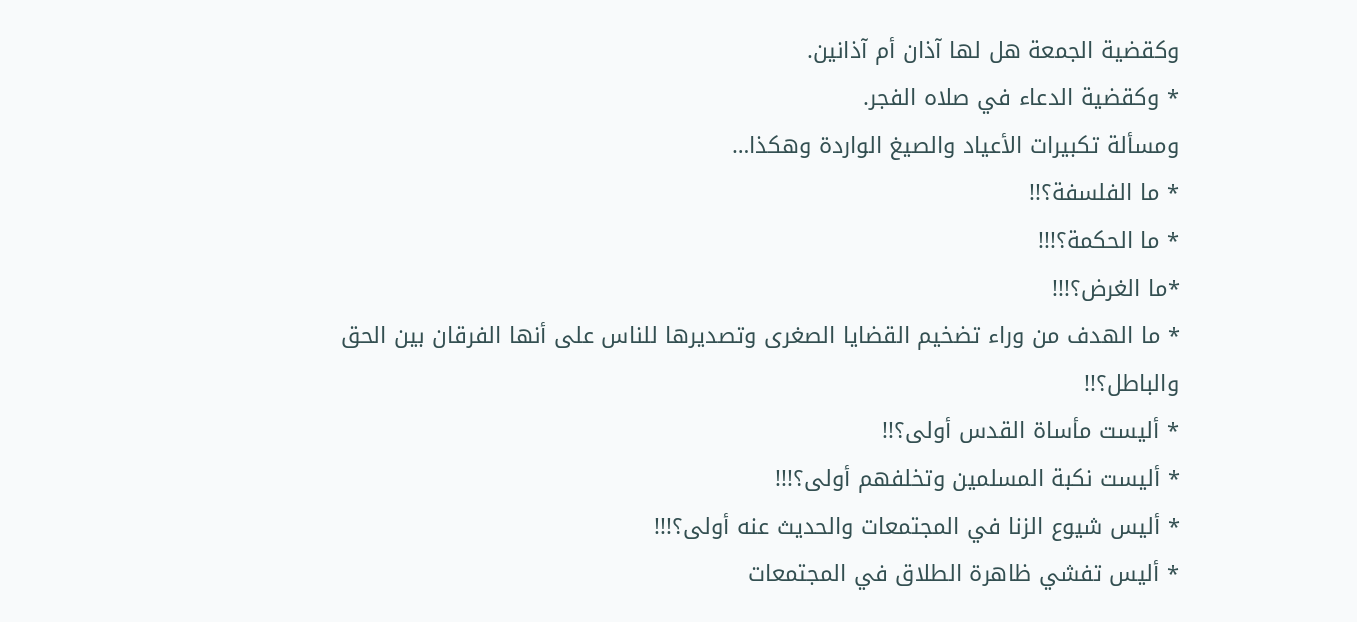وكقضية الجمعة هل لها آذان أم آذانين.
* وكقضية الدعاء في صلاه الفجر.
ومسألة تكبيرات الأعياد والصيغ الواردة وهكذا…
* ما الفلسفة؟!!
* ما الحكمة؟!!!
*ما الغرض؟!!!
* ما الهدف من وراء تضخيم القضايا الصغرى وتصديرها للناس على أنها الفرقان بين الحق والباطل؟!!
* أليست مأساة القدس أولى؟!!
* أليست نكبة المسلمين وتخلفهم أولى؟!!!
* أليس شيوع الزنا في المجتمعات والحديث عنه أولى؟!!!
* أليس تفشي ظاهرة الطلاق في المجتمعات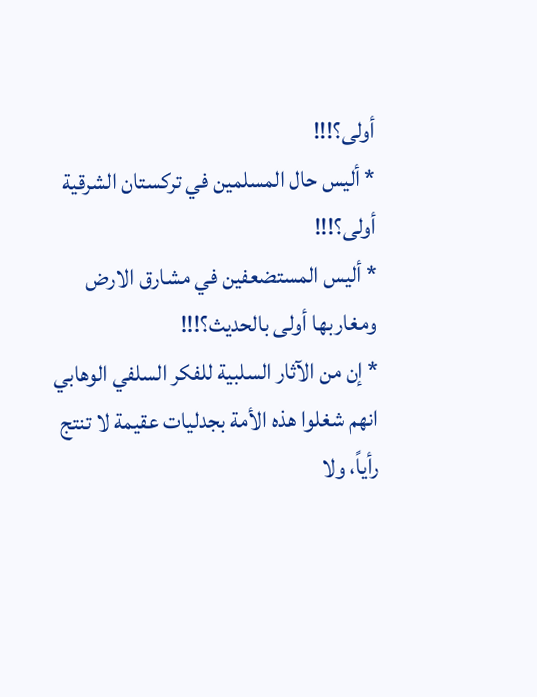أولى؟!!!
* أليس حال المسلمين في تركستان الشرقية أولى؟!!!
* أليس المستضعفين في مشارق الارض ومغاربها أولى بالحديث؟!!!
* إن من الآثار السلبية للفكر السلفي الوهابي انهم شغلوا هذه الأمة بجدليات عقيمة لا تنتج رأياً، ولا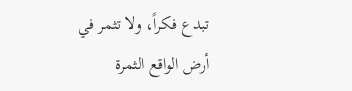تبدع فكراً، ولا تثمر في أرض الواقع الثمرة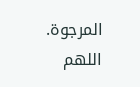المرجوة.
اللهم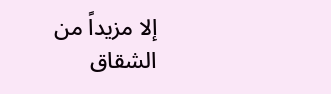إلا مزيداً من الشقاق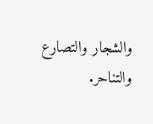والشجار والتصارع والتناحر.